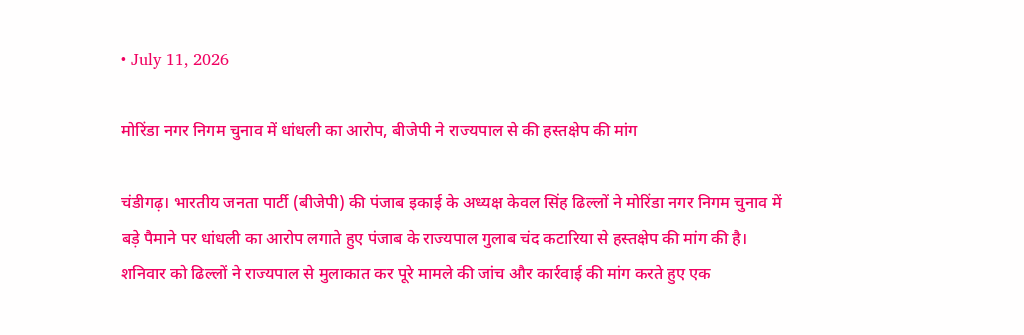• July 11, 2026

मोरिंडा नगर निगम चुनाव में धांधली का आरोप, बीजेपी ने राज्यपाल से की हस्तक्षेप की मांग

चंडीगढ़। भारतीय जनता पार्टी (बीजेपी) की पंजाब इकाई के अध्यक्ष केवल सिंह ढिल्लों ने मोरिंडा नगर निगम चुनाव में बड़े पैमाने पर धांधली का आरोप लगाते हुए पंजाब के राज्यपाल गुलाब चंद कटारिया से हस्तक्षेप की मांग की है। शनिवार को ढिल्लों ने राज्यपाल से मुलाकात कर पूरे मामले की जांच और कार्रवाई की मांग करते हुए एक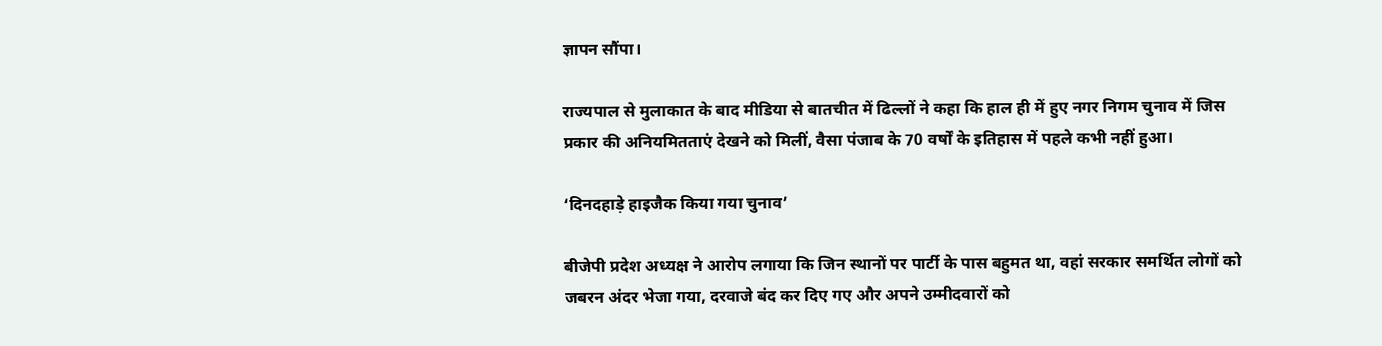ज्ञापन सौंपा।

राज्यपाल से मुलाकात के बाद मीडिया से बातचीत में ढिल्लों ने कहा कि हाल ही में हुए नगर निगम चुनाव में जिस प्रकार की अनियमितताएं देखने को मिलीं, वैसा पंजाब के 70 वर्षों के इतिहास में पहले कभी नहीं हुआ।

‘दिनदहाड़े हाइजैक किया गया चुनाव’

बीजेपी प्रदेश अध्यक्ष ने आरोप लगाया कि जिन स्थानों पर पार्टी के पास बहुमत था, वहां सरकार समर्थित लोगों को जबरन अंदर भेजा गया, दरवाजे बंद कर दिए गए और अपने उम्मीदवारों को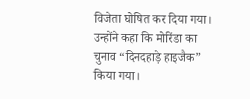विजेता घोषित कर दिया गया। उन्होंने कहा कि मोरिंडा का चुनाव “दिनदहाड़े हाइजैक” किया गया।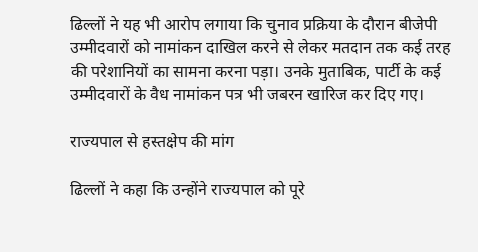ढिल्लों ने यह भी आरोप लगाया कि चुनाव प्रक्रिया के दौरान बीजेपी उम्मीदवारों को नामांकन दाखिल करने से लेकर मतदान तक कई तरह की परेशानियों का सामना करना पड़ा। उनके मुताबिक, पार्टी के कई उम्मीदवारों के वैध नामांकन पत्र भी जबरन खारिज कर दिए गए।

राज्यपाल से हस्तक्षेप की मांग

ढिल्लों ने कहा कि उन्होंने राज्यपाल को पूरे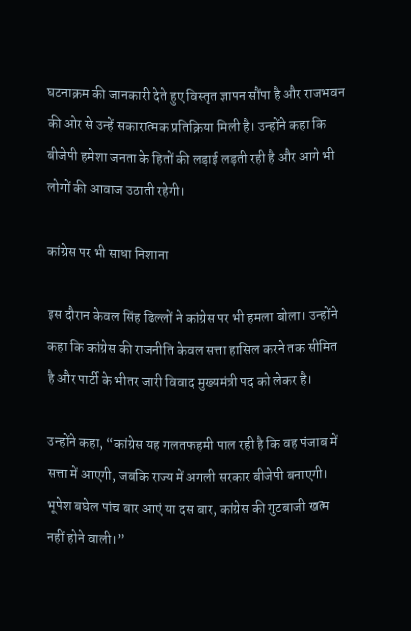घटनाक्रम की जानकारी देते हुए विस्तृत ज्ञापन सौंपा है और राजभवन की ओर से उन्हें सकारात्मक प्रतिक्रिया मिली है। उन्होंने कहा कि बीजेपी हमेशा जनता के हितों की लड़ाई लड़ती रही है और आगे भी लोगों की आवाज उठाती रहेगी।

कांग्रेस पर भी साधा निशाना

इस दौरान केवल सिंह ढिल्लों ने कांग्रेस पर भी हमला बोला। उन्होंने कहा कि कांग्रेस की राजनीति केवल सत्ता हासिल करने तक सीमित है और पार्टी के भीतर जारी विवाद मुख्यमंत्री पद को लेकर है।

उन्होंने कहा, “कांग्रेस यह गलतफहमी पाल रही है कि वह पंजाब में सत्ता में आएगी, जबकि राज्य में अगली सरकार बीजेपी बनाएगी। भूपेश बघेल पांच बार आएं या दस बार, कांग्रेस की गुटबाजी खत्म नहीं होने वाली।”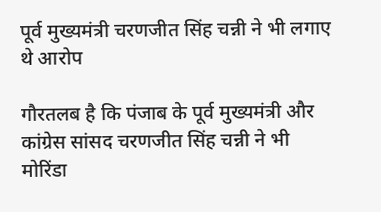पूर्व मुख्यमंत्री चरणजीत सिंह चन्नी ने भी लगाए थे आरोप

गौरतलब है कि पंजाब के पूर्व मुख्यमंत्री और कांग्रेस सांसद चरणजीत सिंह चन्नी ने भी मोरिंडा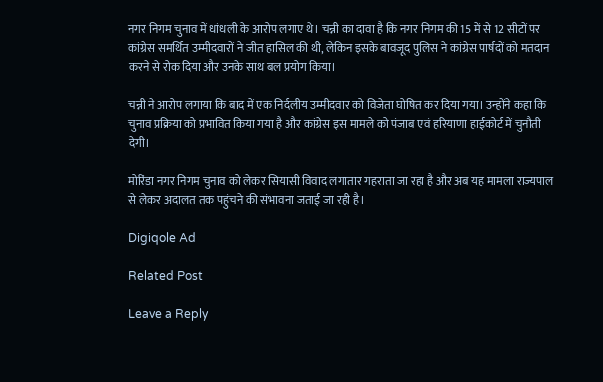नगर निगम चुनाव में धांधली के आरोप लगाए थे। चन्नी का दावा है कि नगर निगम की 15 में से 12 सीटों पर कांग्रेस समर्थित उम्मीदवारों ने जीत हासिल की थी, लेकिन इसके बावजूद पुलिस ने कांग्रेस पार्षदों को मतदान करने से रोक दिया और उनके साथ बल प्रयोग किया।

चन्नी ने आरोप लगाया कि बाद में एक निर्दलीय उम्मीदवार को विजेता घोषित कर दिया गया। उन्होंने कहा कि चुनाव प्रक्रिया को प्रभावित किया गया है और कांग्रेस इस मामले को पंजाब एवं हरियाणा हाईकोर्ट में चुनौती देगी।

मोरिंडा नगर निगम चुनाव को लेकर सियासी विवाद लगातार गहराता जा रहा है और अब यह मामला राज्यपाल से लेकर अदालत तक पहुंचने की संभावना जताई जा रही है।

Digiqole Ad

Related Post

Leave a Reply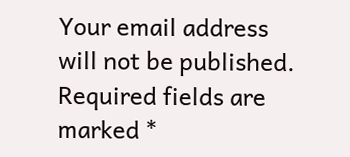Your email address will not be published. Required fields are marked *